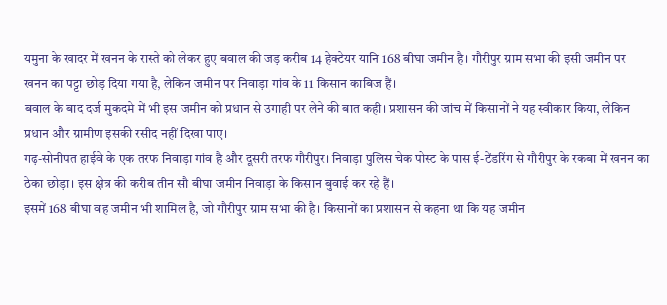यमुना के खादर में खनन के रास्ते को लेकर हुए बवाल की जड़ करीब 14 हेक्टेयर यानि 168 बीघा जमीन है। गौरीपुर ग्राम सभा की इसी जमीन पर खनन का पट्टा छोड़ दिया गया है, लेकिन जमीन पर निवाड़ा गांव के 11 किसान काबिज हैं।
बवाल के बाद दर्ज मुकदमे में भी इस जमीन को प्रधान से उगाही पर लेने की बात कही। प्रशासन की जांच में किसानों ने यह स्वीकार किया, लेकिन प्रधान और ग्रामीण इसकी रसीद नहीं दिखा पाए।
गढ़-सोनीपत हाईवे के एक तरफ निवाड़ा गांव है और दूसरी तरफ गौरीपुर। निवाड़ा पुलिस चेक पोस्ट के पास ई-टेंडरिंग से गौरीपुर के रकबा में खनन का ठेका छोड़ा। इस क्षेत्र की करीब तीन सौ बीघा जमीन निवाड़ा के किसान बुवाई कर रहे हैं।
इसमें 168 बीघा वह जमीन भी शामिल है, जो गौरीपुर ग्राम सभा की है। किसानों का प्रशासन से कहना था कि यह जमीन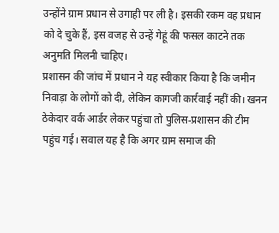उन्होंने ग्राम प्रधान से उगाही पर ली है। इसकी रकम वह प्रधान को दे चुके हैं, इस वजह से उन्हें गेहूं की फसल काटने तक अनुमति मिलनी चाहिए।
प्रशासन की जांच में प्रधान ने यह स्वीकार किया है कि जमीन निवाड़ा के लोगों को दी, लेकिन कागजी कार्रवाई नहीं की। खनन ठेकेदार वर्क आर्डर लेकर पहुंचा तो पुलिस-प्रशासन की टीम पहुंच गई। सवाल यह है कि अगर ग्राम समाज की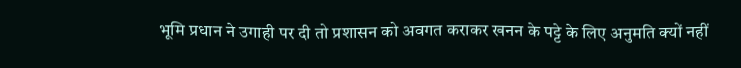भूमि प्रधान ने उगाही पर दी तो प्रशासन को अवगत कराकर खनन के पट्टे के लिए अनुमति क्यों नहीं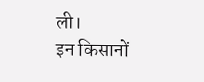ली।
इन किसानों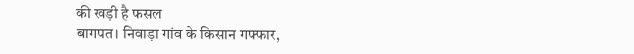की खड़ी है फसल
बागपत। निवाड़ा गांव के किसान गफ्फार,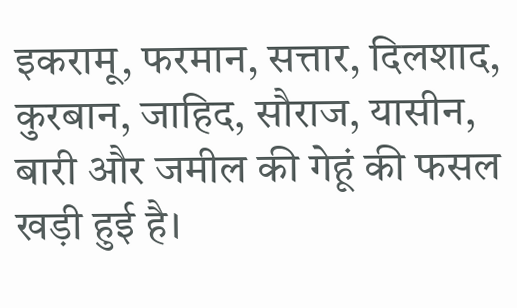इकरामू, फरमान, सत्तार, दिलशाद, कुरबान, जाहिद, सौराज, यासीन, बारी और जमील की गेहूं की फसल खड़ी हुई है।